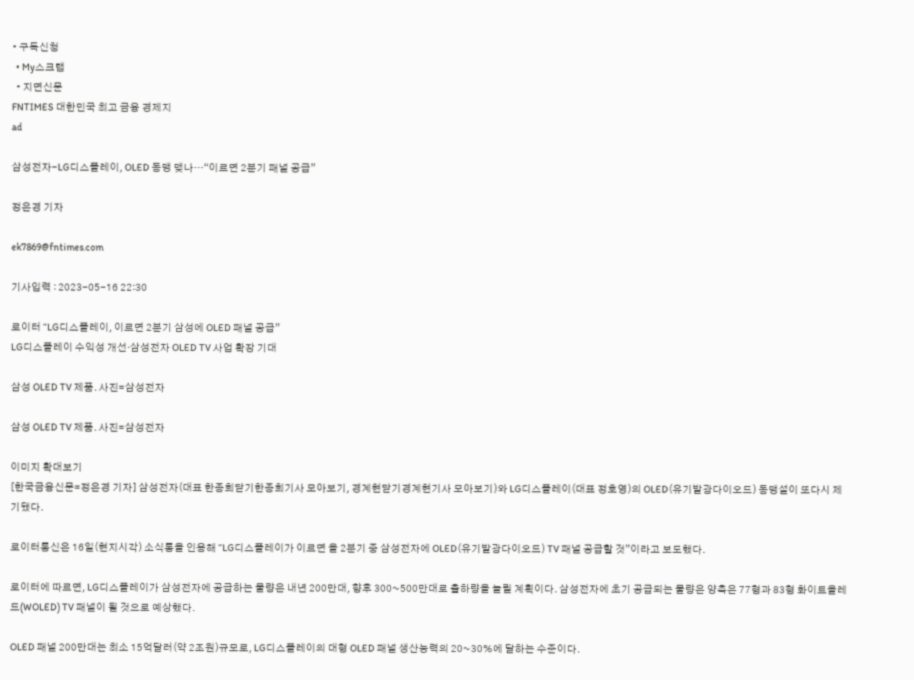• 구독신청
  • My스크랩
  • 지면신문
FNTIMES 대한민국 최고 금융 경제지
ad

삼성전자-LG디스플레이, OLED 동맹 맺나…“이르면 2분기 패널 공급”

정은경 기자

ek7869@fntimes.com

기사입력 : 2023-05-16 22:30

로이터 “LG디스플레이, 이르면 2분기 삼성에 OLED 패널 공급”
LG디스플레이 수익성 개선·삼성전자 OLED TV 사업 확장 기대

삼성 OLED TV 제품. 사진=삼성전자

삼성 OLED TV 제품. 사진=삼성전자

이미지 확대보기
[한국금융신문=정은경 기자] 삼성전자(대표 한종희닫기한종희기사 모아보기, 경계현닫기경계현기사 모아보기)와 LG디스플레이(대표 정호영)의 OLED(유기발광다이오드) 동맹설이 또다시 제기됐다.

로이터통신은 16일(현지시각) 소식통을 인용해 “LG디스플레이가 이르면 올 2분기 중 삼성전자에 OLED(유기발광다이오드) TV 패널 공급할 것”이라고 보도했다.

로이터에 따르면, LG디스플레이가 삼성전자에 공급하는 물량은 내년 200만대, 향후 300~500만대로 출하량을 늘릴 계획이다. 삼성전자에 초기 공급되는 물량은 양측은 77형과 83형 화이트올레드(WOLED) TV 패널이 될 것으로 예상했다.

OLED 패널 200만대는 최소 15억달러(약 2조원)규모로, LG디스플레이의 대형 OLED 패널 생산능력의 20~30%에 달하는 수준이다.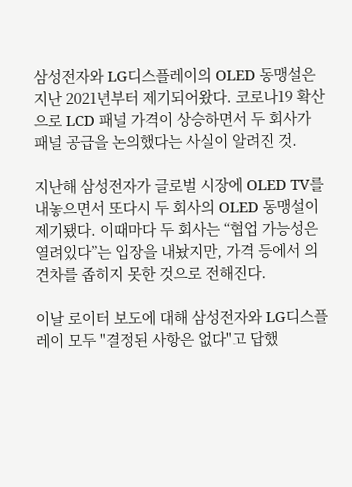삼성전자와 LG디스플레이의 OLED 동맹설은 지난 2021년부터 제기되어왔다. 코로나19 확산으로 LCD 패널 가격이 상승하면서 두 회사가 패널 공급을 논의했다는 사실이 알려진 것.

지난해 삼성전자가 글로벌 시장에 OLED TV를 내놓으면서 또다시 두 회사의 OLED 동맹설이 제기됐다. 이때마다 두 회사는 “협업 가능성은 열려있다”는 입장을 내놨지만, 가격 등에서 의견차를 좁히지 못한 것으로 전해진다.

이날 로이터 보도에 대해 삼성전자와 LG디스플레이 모두 "결정된 사항은 없다"고 답했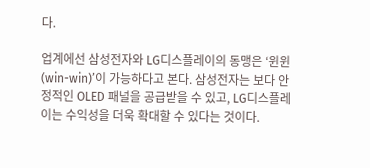다.

업계에선 삼성전자와 LG디스플레이의 동맹은 ‘윈윈(win-win)’이 가능하다고 본다. 삼성전자는 보다 안정적인 OLED 패널을 공급받을 수 있고, LG디스플레이는 수익성을 더욱 확대할 수 있다는 것이다.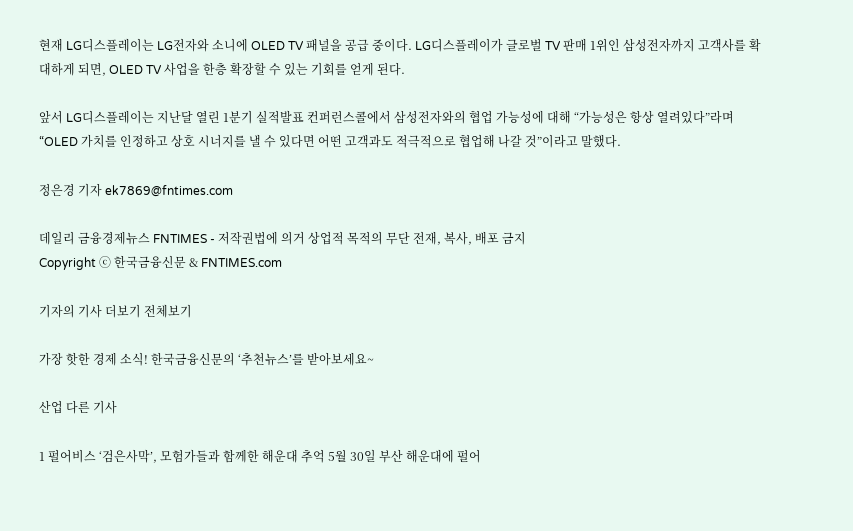현재 LG디스플레이는 LG전자와 소니에 OLED TV 패널을 공급 중이다. LG디스플레이가 글로벌 TV 판매 1위인 삼성전자까지 고객사를 확대하게 되면, OLED TV 사업을 한층 확장할 수 있는 기회를 얻게 된다.

앞서 LG디스플레이는 지난달 열린 1분기 실적발표 컨퍼런스콜에서 삼성전자와의 협업 가능성에 대해 “가능성은 항상 열려있다”라며 “OLED 가치를 인정하고 상호 시너지를 낼 수 있다면 어떤 고객과도 적극적으로 협업해 나갈 것”이라고 말했다.

정은경 기자 ek7869@fntimes.com

데일리 금융경제뉴스 FNTIMES - 저작권법에 의거 상업적 목적의 무단 전재, 복사, 배포 금지
Copyright ⓒ 한국금융신문 & FNTIMES.com

기자의 기사 더보기 전체보기

가장 핫한 경제 소식! 한국금융신문의 ‘추천뉴스’를 받아보세요~

산업 다른 기사

1 펄어비스 ‘검은사막’, 모험가들과 함께한 해운대 추억 5월 30일 부산 해운대에 펄어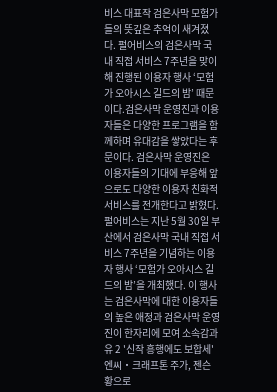비스 대표작 검은사막 모험가들의 뜻깊은 추억이 새겨졌다. 펄어비스의 검은사막 국내 직접 서비스 7주년을 맞이해 진행된 이용자 행사 ‘모험가 오아시스 길드의 밤’ 때문이다.검은사막 운영진과 이용자들은 다양한 프로그램을 함께하며 유대감을 쌓았다는 후문이다. 검은사막 운영진은 이용자들의 기대에 부응해 앞으로도 다양한 이용자 친화적 서비스를 전개한다고 밝혔다.펄어비스는 지난 5월 30일 부산에서 검은사막 국내 직접 서비스 7주년을 기념하는 이용자 행사 ‘모험가 오아시스 길드의 밤’을 개최했다. 이 행사는 검은사막에 대한 이용자들의 높은 애정과 검은사막 운영진이 한자리에 모여 소속감과 유 2 '신작 흥행에도 보합세' 엔씨‧크래프톤 주가, 젠슨 황으로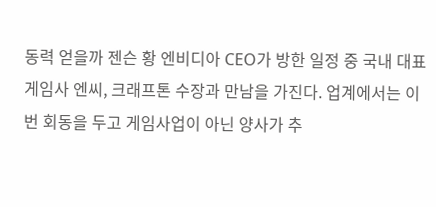동력 얻을까 젠슨 황 엔비디아 CEO가 방한 일정 중 국내 대표 게임사 엔씨, 크래프톤 수장과 만남을 가진다. 업계에서는 이번 회동을 두고 게임사업이 아닌 양사가 추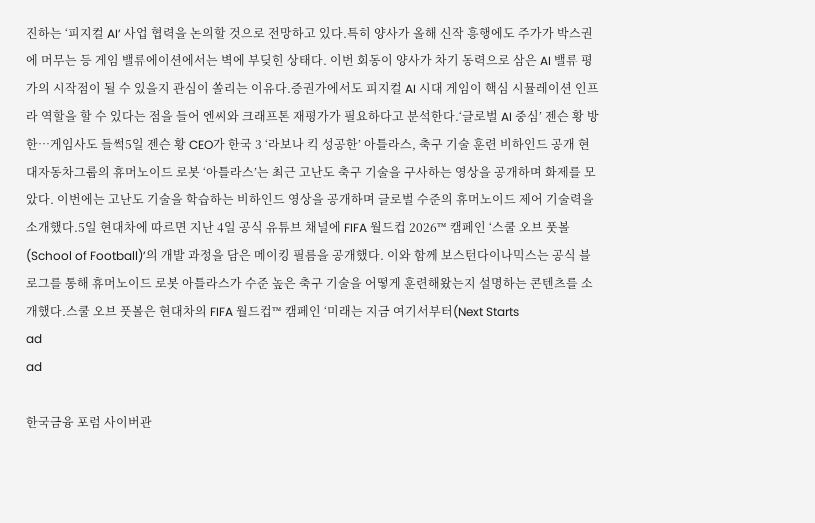진하는 ‘피지컬 AI’ 사업 협력을 논의할 것으로 전망하고 있다.특히 양사가 올해 신작 흥행에도 주가가 박스권에 머무는 등 게임 밸류에이션에서는 벽에 부딪힌 상태다. 이번 회동이 양사가 차기 동력으로 삼은 AI 밸류 평가의 시작점이 될 수 있을지 관심이 쏠리는 이유다.증권가에서도 피지컬 AI 시대 게임이 핵심 시뮬레이션 인프라 역할을 할 수 있다는 점을 들어 엔씨와 크래프톤 재평가가 필요하다고 분석한다.‘글로벌 AI 중심’ 젠슨 황 방한…게임사도 들썩5일 젠슨 황 CEO가 한국 3 ‘라보나 킥 성공한’ 아틀라스, 축구 기술 훈련 비하인드 공개 현대자동차그룹의 휴머노이드 로봇 ‘아틀라스’는 최근 고난도 축구 기술을 구사하는 영상을 공개하며 화제를 모았다. 이번에는 고난도 기술을 학습하는 비하인드 영상을 공개하며 글로벌 수준의 휴머노이드 제어 기술력을 소개했다.5일 현대차에 따르면 지난 4일 공식 유튜브 채널에 FIFA 월드컵 2026™ 캠페인 ‘스쿨 오브 풋볼(School of Football)’의 개발 과정을 담은 메이킹 필름을 공개했다. 이와 함께 보스턴다이나믹스는 공식 블로그를 통해 휴머노이드 로봇 아틀라스가 수준 높은 축구 기술을 어떻게 훈련해왔는지 설명하는 콘텐츠를 소개했다.스쿨 오브 풋볼은 현대차의 FIFA 월드컵™ 캠페인 ‘미래는 지금 여기서부터(Next Starts
ad
ad

한국금융 포럼 사이버관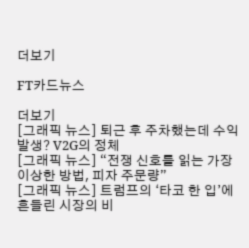더보기

FT카드뉴스

더보기
[그래픽 뉴스] 퇴근 후 주차했는데 수익 발생? V2G의 정체
[그래픽 뉴스] “전쟁 신호를 읽는 가장 이상한 방법, 피자 주문량”
[그래픽 뉴스] 트럼프의 ‘타코 한 입’에 흔들린 시장의 비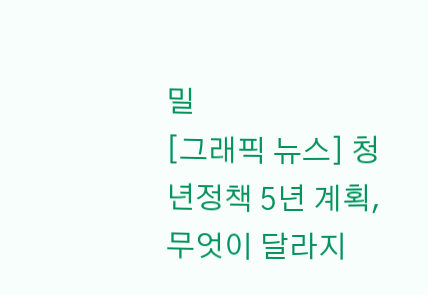밀
[그래픽 뉴스] 청년정책 5년 계획, 무엇이 달라지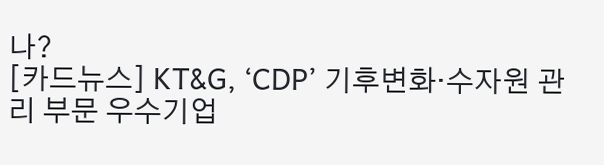나?
[카드뉴스] KT&G, ‘CDP’ 기후변화·수자원 관리 부문 우수기업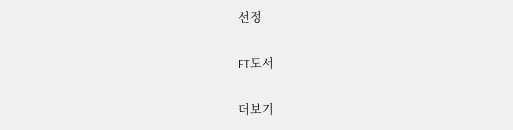선정

FT도서

더보기